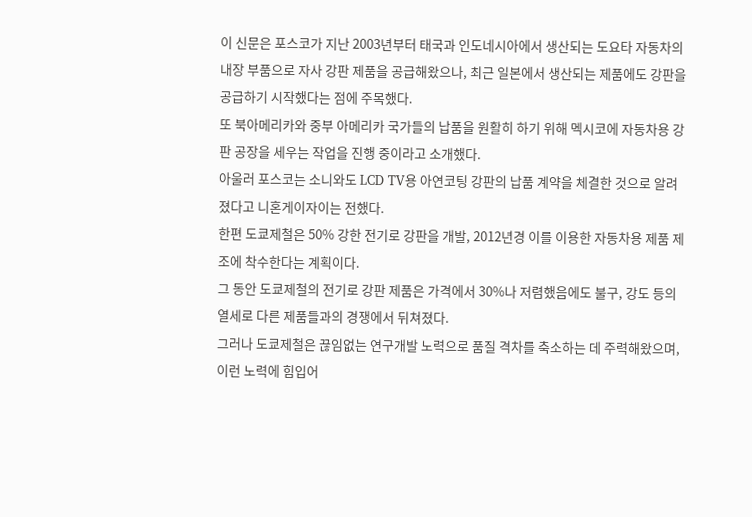이 신문은 포스코가 지난 2003년부터 태국과 인도네시아에서 생산되는 도요타 자동차의 내장 부품으로 자사 강판 제품을 공급해왔으나, 최근 일본에서 생산되는 제품에도 강판을 공급하기 시작했다는 점에 주목했다.
또 북아메리카와 중부 아메리카 국가들의 납품을 원활히 하기 위해 멕시코에 자동차용 강판 공장을 세우는 작업을 진행 중이라고 소개했다.
아울러 포스코는 소니와도 LCD TV용 아연코팅 강판의 납품 계약을 체결한 것으로 알려졌다고 니혼게이자이는 전했다.
한편 도쿄제철은 50% 강한 전기로 강판을 개발, 2012년경 이를 이용한 자동차용 제품 제조에 착수한다는 계획이다.
그 동안 도쿄제철의 전기로 강판 제품은 가격에서 30%나 저렴했음에도 불구, 강도 등의 열세로 다른 제품들과의 경쟁에서 뒤쳐졌다.
그러나 도쿄제철은 끊임없는 연구개발 노력으로 품질 격차를 축소하는 데 주력해왔으며, 이런 노력에 힘입어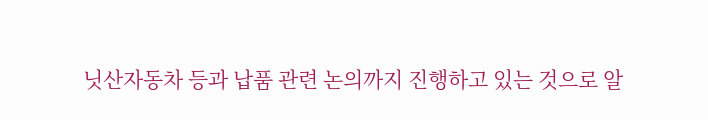닛산자동차 등과 납품 관련 논의까지 진행하고 있는 것으로 알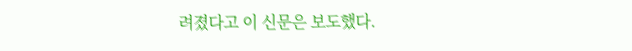려졌다고 이 신문은 보도했다.